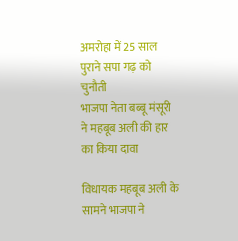अमरोहा में 25 साल पुराने सपा गढ़ को चुनौती
भाजपा नेता बब्बू मंसूरी ने महबूब अली की हार का किया दावा

विधायक महबूब अली के सामने भाजपा ने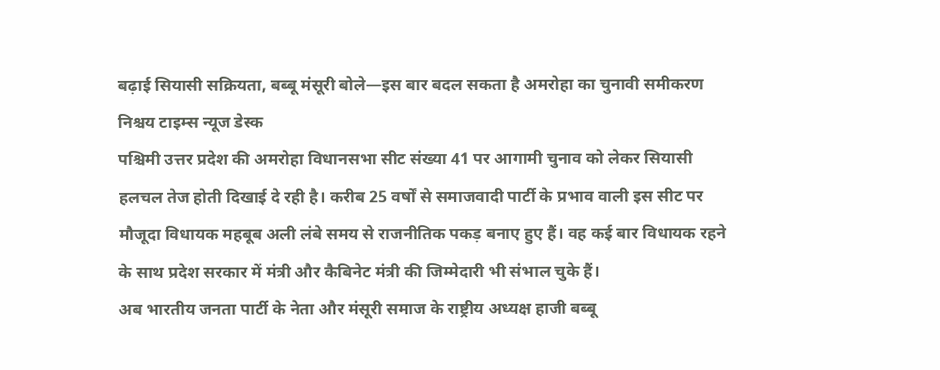बढ़ाई सियासी सक्रियता, बब्बू मंसूरी बोले—इस बार बदल सकता है अमरोहा का चुनावी समीकरण
निश्चय टाइम्स न्यूज डेस्क
पश्चिमी उत्तर प्रदेश की अमरोहा विधानसभा सीट संख्या 41 पर आगामी चुनाव को लेकर सियासी हलचल तेज होती दिखाई दे रही है। करीब 25 वर्षों से समाजवादी पार्टी के प्रभाव वाली इस सीट पर मौजूदा विधायक महबूब अली लंबे समय से राजनीतिक पकड़ बनाए हुए हैं। वह कई बार विधायक रहने के साथ प्रदेश सरकार में मंत्री और कैबिनेट मंत्री की जिम्मेदारी भी संभाल चुके हैं।
अब भारतीय जनता पार्टी के नेता और मंसूरी समाज के राष्ट्रीय अध्यक्ष हाजी बब्बू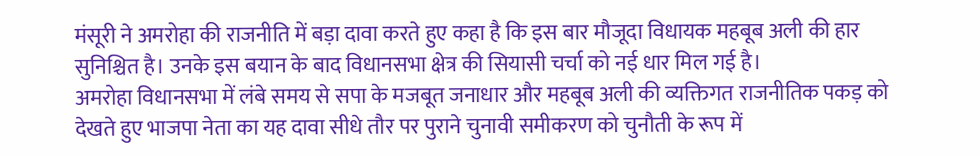मंसूरी ने अमरोहा की राजनीति में बड़ा दावा करते हुए कहा है कि इस बार मौजूदा विधायक महबूब अली की हार सुनिश्चित है। उनके इस बयान के बाद विधानसभा क्षेत्र की सियासी चर्चा को नई धार मिल गई है।
अमरोहा विधानसभा में लंबे समय से सपा के मजबूत जनाधार और महबूब अली की व्यक्तिगत राजनीतिक पकड़ को देखते हुए भाजपा नेता का यह दावा सीधे तौर पर पुराने चुनावी समीकरण को चुनौती के रूप में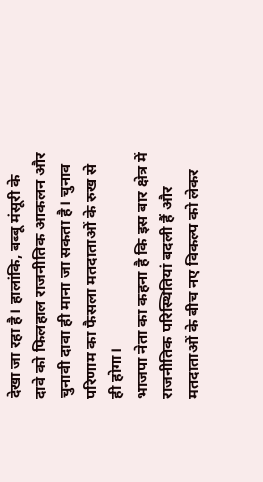देखा जा रहा है। हालांकि, बब्बू मंसूरी के दावे को फिलहाल राजनीतिक आकलन और चुनावी दावा ही माना जा सकता है। चुनाव परिणाम का फैसला मतदाताओं के रुख से ही होगा।
भाजपा नेता का कहना है कि इस बार क्षेत्र में राजनीतिक परिस्थितियां बदली हैं और मतदाताओं के बीच नए विकल्प को लेकर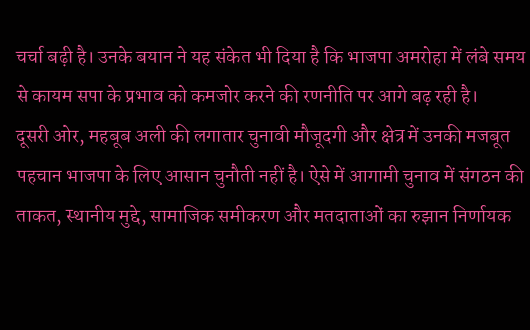चर्चा बढ़ी है। उनके बयान ने यह संकेत भी दिया है कि भाजपा अमरोहा में लंबे समय से कायम सपा के प्रभाव को कमजोर करने की रणनीति पर आगे बढ़ रही है।
दूसरी ओर, महबूब अली की लगातार चुनावी मौजूदगी और क्षेत्र में उनकी मजबूत पहचान भाजपा के लिए आसान चुनौती नहीं है। ऐसे में आगामी चुनाव में संगठन की ताकत, स्थानीय मुद्दे, सामाजिक समीकरण और मतदाताओं का रुझान निर्णायक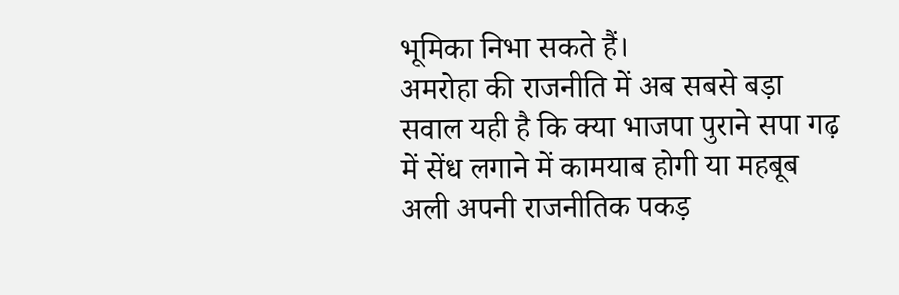भूमिका निभा सकते हैं।
अमरोहा की राजनीति में अब सबसे बड़ा सवाल यही है कि क्या भाजपा पुराने सपा गढ़ में सेंध लगाने में कामयाब होगी या महबूब अली अपनी राजनीतिक पकड़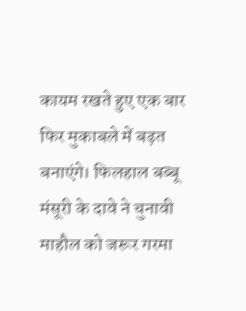कायम रखते हुए एक बार फिर मुकाबले में बढ़त बनाएंगे। फिलहाल बब्बू मंसूरी के दावे ने चुनावी माहौल को जरूर गरमा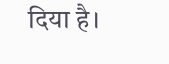दिया है।